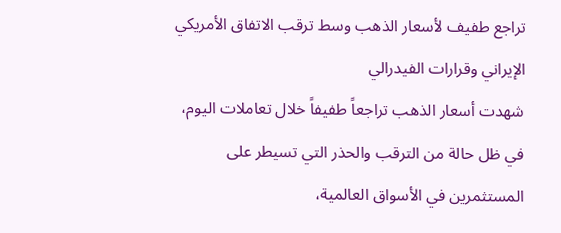تراجع طفيف لأسعار الذهب وسط ترقب الاتفاق الأمريكي الإيراني وقرارات الفيدرالي
شهدت أسعار الذهب تراجعاً طفيفاً خلال تعاملات اليوم، في ظل حالة من الترقب والحذر التي تسيطر على المستثمرين في الأسواق العالمية،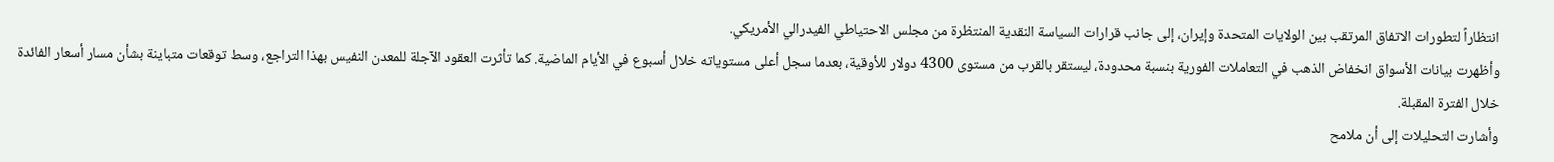انتظاراً لتطورات الاتفاق المرتقب بين الولايات المتحدة وإيران، إلى جانب قرارات السياسة النقدية المنتظرة من مجلس الاحتياطي الفيدرالي الأمريكي.
وأظهرت بيانات الأسواق انخفاض الذهب في التعاملات الفورية بنسبة محدودة، ليستقر بالقرب من مستوى 4300 دولار للأوقية، بعدما سجل أعلى مستوياته خلال أسبوع في الأيام الماضية. كما تأثرت العقود الآجلة للمعدن النفيس بهذا التراجع، وسط توقعات متباينة بشأن مسار أسعار الفائدة خلال الفترة المقبلة.
وأشارت التحليلات إلى أن ملامح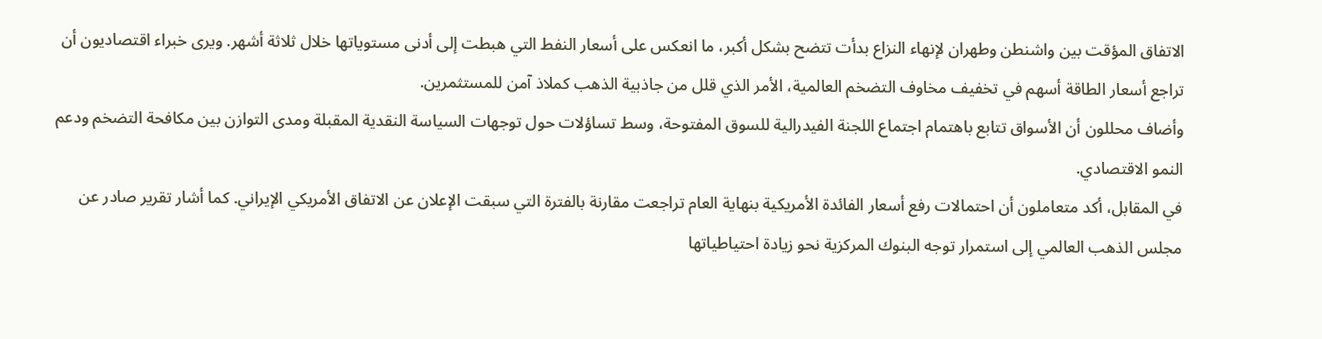الاتفاق المؤقت بين واشنطن وطهران لإنهاء النزاع بدأت تتضح بشكل أكبر، ما انعكس على أسعار النفط التي هبطت إلى أدنى مستوياتها خلال ثلاثة أشهر. ويرى خبراء اقتصاديون أن تراجع أسعار الطاقة أسهم في تخفيف مخاوف التضخم العالمية، الأمر الذي قلل من جاذبية الذهب كملاذ آمن للمستثمرين.
وأضاف محللون أن الأسواق تتابع باهتمام اجتماع اللجنة الفيدرالية للسوق المفتوحة، وسط تساؤلات حول توجهات السياسة النقدية المقبلة ومدى التوازن بين مكافحة التضخم ودعم النمو الاقتصادي.
في المقابل، أكد متعاملون أن احتمالات رفع أسعار الفائدة الأمريكية بنهاية العام تراجعت مقارنة بالفترة التي سبقت الإعلان عن الاتفاق الأمريكي الإيراني. كما أشار تقرير صادر عن مجلس الذهب العالمي إلى استمرار توجه البنوك المركزية نحو زيادة احتياطياتها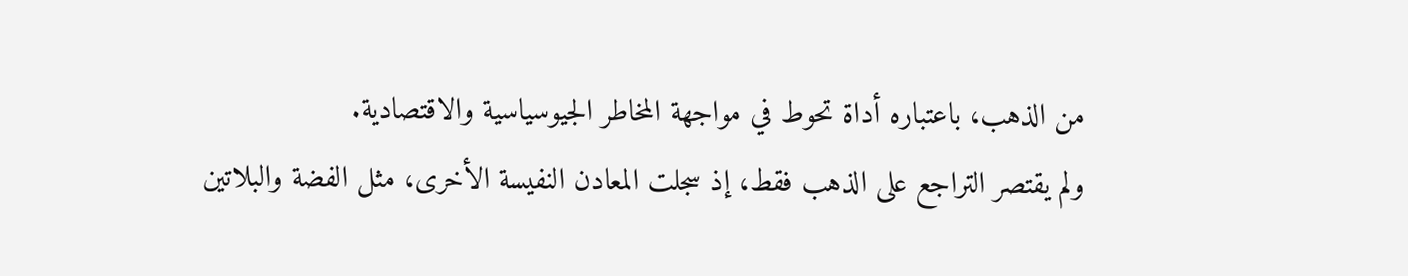من الذهب، باعتباره أداة تحوط في مواجهة المخاطر الجيوسياسية والاقتصادية.
ولم يقتصر التراجع على الذهب فقط، إذ سجلت المعادن النفيسة الأخرى، مثل الفضة والبلاتين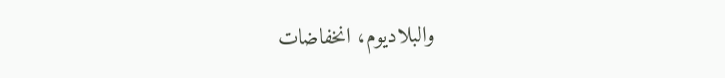والبلاديوم، انخفاضات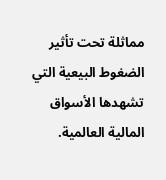مماثلة تحت تأثير الضغوط البيعية التي تشهدها الأسواق المالية العالمية.